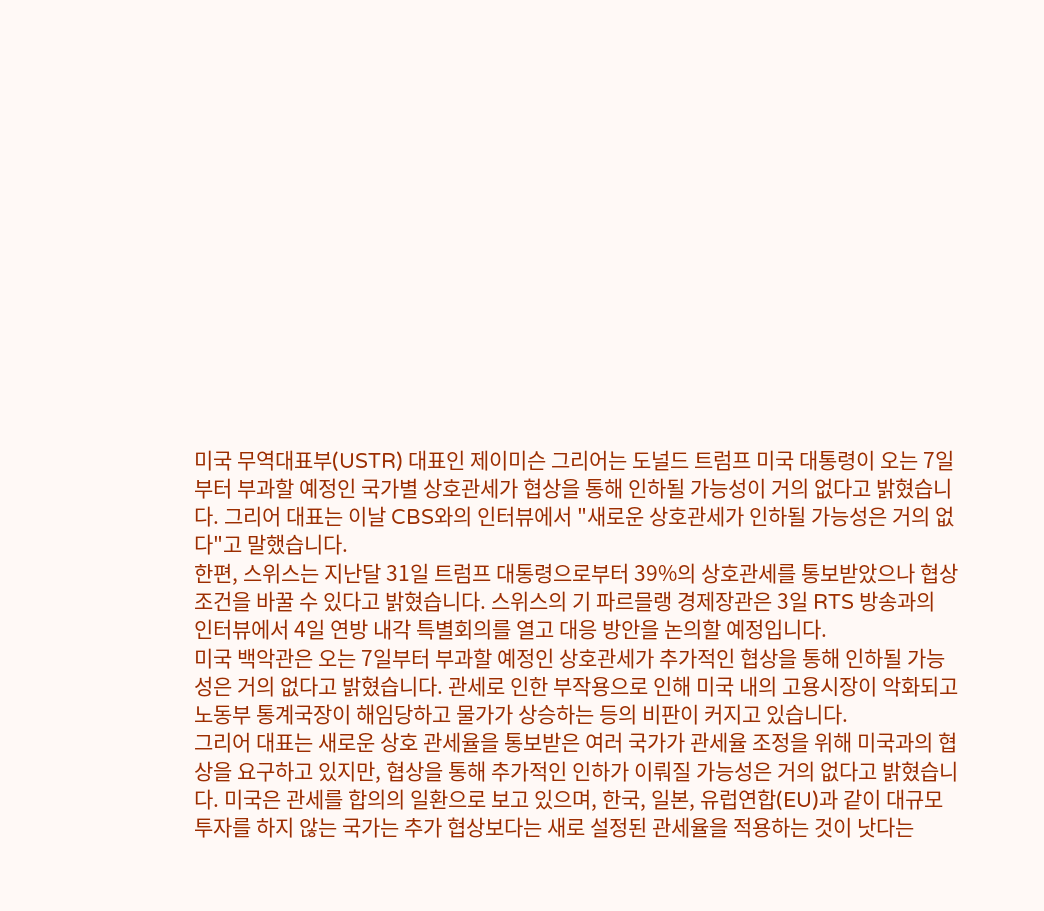미국 무역대표부(USTR) 대표인 제이미슨 그리어는 도널드 트럼프 미국 대통령이 오는 7일부터 부과할 예정인 국가별 상호관세가 협상을 통해 인하될 가능성이 거의 없다고 밝혔습니다. 그리어 대표는 이날 CBS와의 인터뷰에서 "새로운 상호관세가 인하될 가능성은 거의 없다"고 말했습니다.
한편, 스위스는 지난달 31일 트럼프 대통령으로부터 39%의 상호관세를 통보받았으나 협상 조건을 바꿀 수 있다고 밝혔습니다. 스위스의 기 파르믈랭 경제장관은 3일 RTS 방송과의 인터뷰에서 4일 연방 내각 특별회의를 열고 대응 방안을 논의할 예정입니다.
미국 백악관은 오는 7일부터 부과할 예정인 상호관세가 추가적인 협상을 통해 인하될 가능성은 거의 없다고 밝혔습니다. 관세로 인한 부작용으로 인해 미국 내의 고용시장이 악화되고 노동부 통계국장이 해임당하고 물가가 상승하는 등의 비판이 커지고 있습니다.
그리어 대표는 새로운 상호 관세율을 통보받은 여러 국가가 관세율 조정을 위해 미국과의 협상을 요구하고 있지만, 협상을 통해 추가적인 인하가 이뤄질 가능성은 거의 없다고 밝혔습니다. 미국은 관세를 합의의 일환으로 보고 있으며, 한국, 일본, 유럽연합(EU)과 같이 대규모 투자를 하지 않는 국가는 추가 협상보다는 새로 설정된 관세율을 적용하는 것이 낫다는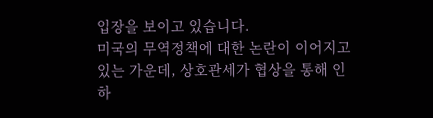입장을 보이고 있습니다.
미국의 무역정책에 대한 논란이 이어지고 있는 가운데, 상호관세가 협상을 통해 인하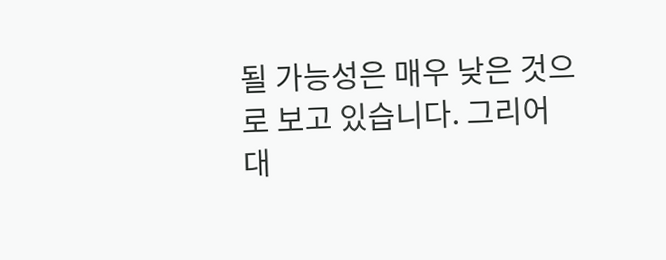될 가능성은 매우 낮은 것으로 보고 있습니다. 그리어 대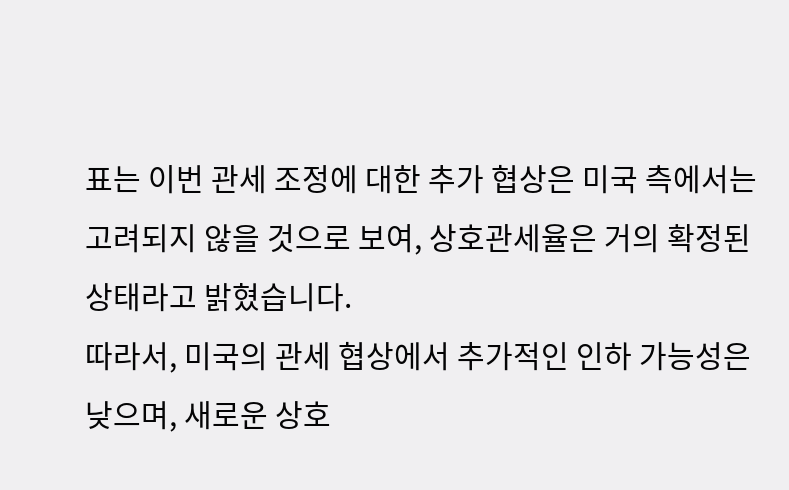표는 이번 관세 조정에 대한 추가 협상은 미국 측에서는 고려되지 않을 것으로 보여, 상호관세율은 거의 확정된 상태라고 밝혔습니다.
따라서, 미국의 관세 협상에서 추가적인 인하 가능성은 낮으며, 새로운 상호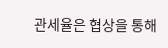관세율은 협상을 통해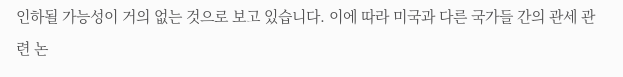인하될 가능성이 거의 없는 것으로 보고 있습니다. 이에 따라 미국과 다른 국가들 간의 관세 관련 논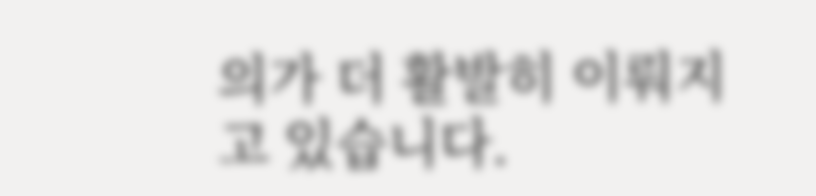의가 더 활발히 이뤄지고 있습니다.